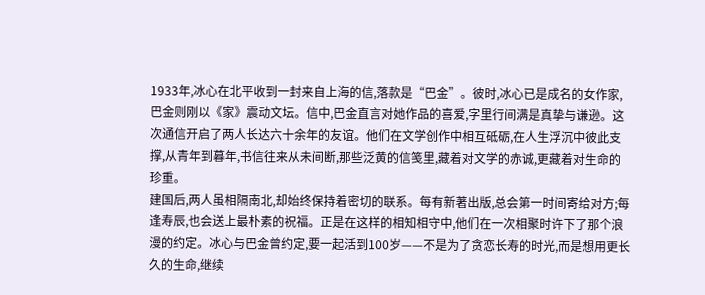1933年,冰心在北平收到一封来自上海的信,落款是“巴金”。彼时,冰心已是成名的女作家,巴金则刚以《家》震动文坛。信中,巴金直言对她作品的喜爱,字里行间满是真挚与谦逊。这次通信开启了两人长达六十余年的友谊。他们在文学创作中相互砥砺,在人生浮沉中彼此支撑,从青年到暮年,书信往来从未间断,那些泛黄的信笺里,藏着对文学的赤诚,更藏着对生命的珍重。
建国后,两人虽相隔南北,却始终保持着密切的联系。每有新著出版,总会第一时间寄给对方;每逢寿辰,也会送上最朴素的祝福。正是在这样的相知相守中,他们在一次相聚时许下了那个浪漫的约定。冰心与巴金曾约定,要一起活到100岁——不是为了贪恋长寿的时光,而是想用更长久的生命,继续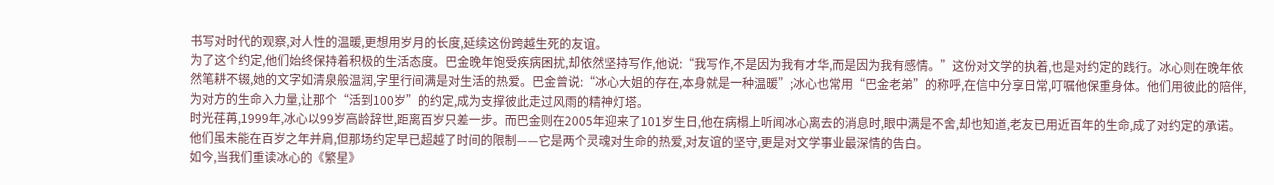书写对时代的观察,对人性的温暖,更想用岁月的长度,延续这份跨越生死的友谊。
为了这个约定,他们始终保持着积极的生活态度。巴金晚年饱受疾病困扰,却依然坚持写作,他说:“我写作,不是因为我有才华,而是因为我有感情。”这份对文学的执着,也是对约定的践行。冰心则在晚年依然笔耕不辍,她的文字如清泉般温润,字里行间满是对生活的热爱。巴金曾说:“冰心大姐的存在,本身就是一种温暖”;冰心也常用“巴金老弟”的称呼,在信中分享日常,叮嘱他保重身体。他们用彼此的陪伴,为对方的生命入力量,让那个“活到100岁”的约定,成为支撑彼此走过风雨的精神灯塔。
时光荏苒,1999年,冰心以99岁高龄辞世,距离百岁只差一步。而巴金则在2005年迎来了101岁生日,他在病榻上听闻冰心离去的消息时,眼中满是不舍,却也知道,老友已用近百年的生命,成了对约定的承诺。他们虽未能在百岁之年并肩,但那场约定早已超越了时间的限制——它是两个灵魂对生命的热爱,对友谊的坚守,更是对文学事业最深情的告白。
如今,当我们重读冰心的《繁星》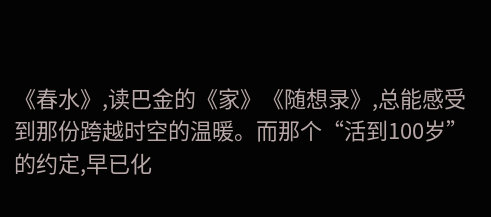《春水》,读巴金的《家》《随想录》,总能感受到那份跨越时空的温暖。而那个“活到100岁”的约定,早已化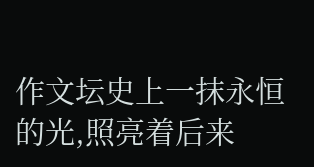作文坛史上一抹永恒的光,照亮着后来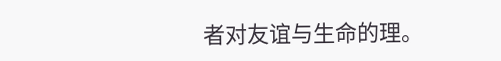者对友谊与生命的理。